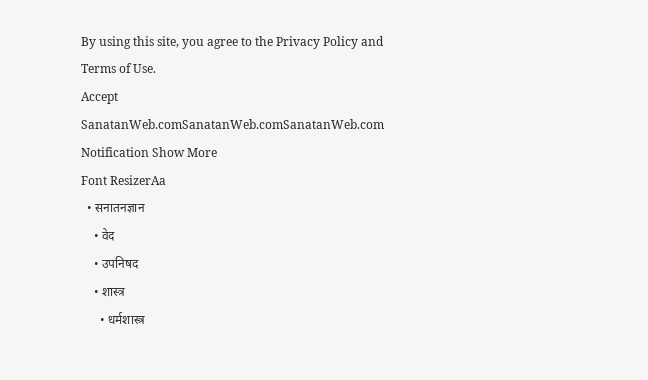By using this site, you agree to the Privacy Policy and Terms of Use.
Accept
SanatanWeb.comSanatanWeb.comSanatanWeb.com
Notification Show More
Font ResizerAa
  • सनातनज्ञान
    • वेद
    • उपनिषद
    • शास्त्र
      • धर्मशास्त्र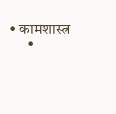• कामशास्त्र
      •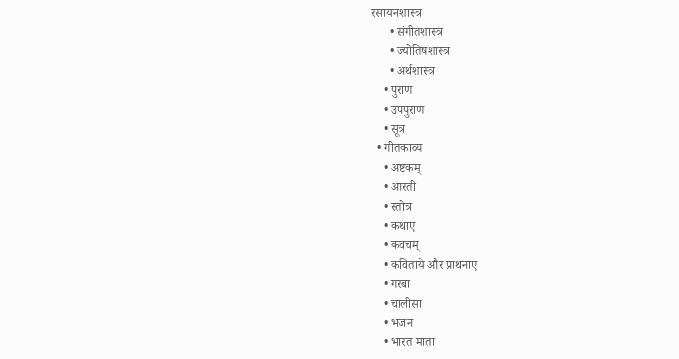रसायनशास्त्र
      • संगीतशास्त्र
      • ज्योतिषशास्त्र
      • अर्थशास्त्र
    • पुराण
    • उपपुराण
    • सूत्र
  • गीतकाव्य
    • अष्टकम्
    • आरती
    • स्तोत्र
    • कथाए
    • कवचम्
    • कविताये और प्राथनाए
    • गरबा
    • चालीसा
    • भजन
    • भारत माता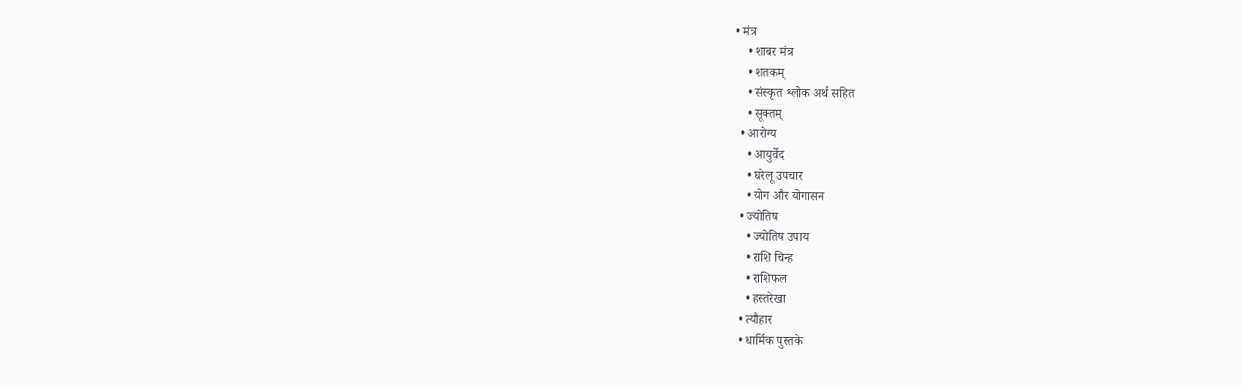• मंत्र
    • शाबर मंत्र
    • शतकम्
    • संस्कृत श्लोक अर्थ सहित
    • सूक्तम्
  • आरोग्य
    • आयुर्वेद
    • घरेलू उपचार
    • योग और योगासन
  • ज्योतिष
    • ज्योतिष उपाय
    • राशि चिन्‍ह
    • राशिफल
    • हस्तरेखा
  • त्यौहार
  • धार्मिक पुस्तके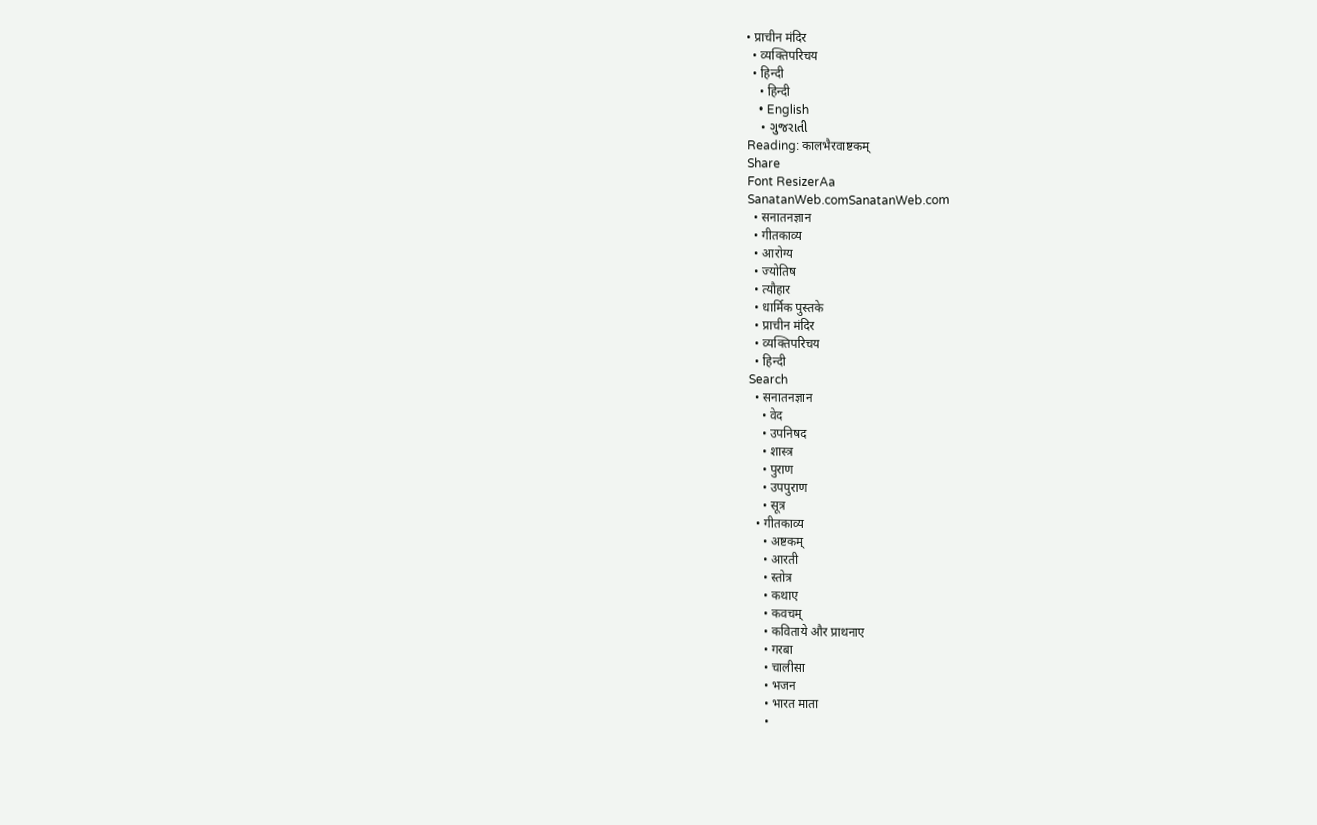• प्राचीन मंदिर
  • व्यक्तिपरिचय
  • हिन्दी
    • हिन्दी
    • English
    • ગુજરાતી
Reading: कालभैरवाष्टकम्
Share
Font ResizerAa
SanatanWeb.comSanatanWeb.com
  • सनातनज्ञान
  • गीतकाव्य
  • आरोग्य
  • ज्योतिष
  • त्यौहार
  • धार्मिक पुस्तके
  • प्राचीन मंदिर
  • व्यक्तिपरिचय
  • हिन्दी
Search
  • सनातनज्ञान
    • वेद
    • उपनिषद
    • शास्त्र
    • पुराण
    • उपपुराण
    • सूत्र
  • गीतकाव्य
    • अष्टकम्
    • आरती
    • स्तोत्र
    • कथाए
    • कवचम्
    • कविताये और प्राथनाए
    • गरबा
    • चालीसा
    • भजन
    • भारत माता
    •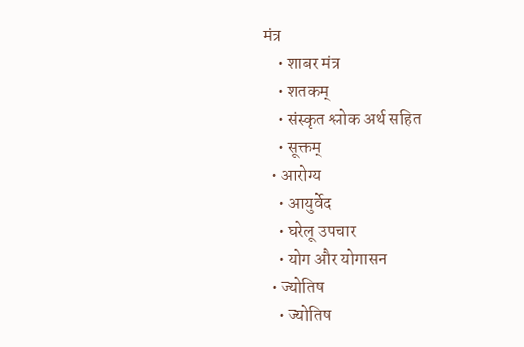मंत्र
    • शाबर मंत्र
    • शतकम्
    • संस्कृत श्लोक अर्थ सहित
    • सूक्तम्
  • आरोग्य
    • आयुर्वेद
    • घरेलू उपचार
    • योग और योगासन
  • ज्योतिष
    • ज्योतिष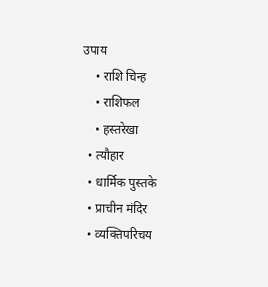उपाय
    • राशि चिन्‍ह
    • राशिफल
    • हस्तरेखा
  • त्यौहार
  • धार्मिक पुस्तके
  • प्राचीन मंदिर
  • व्यक्तिपरिचय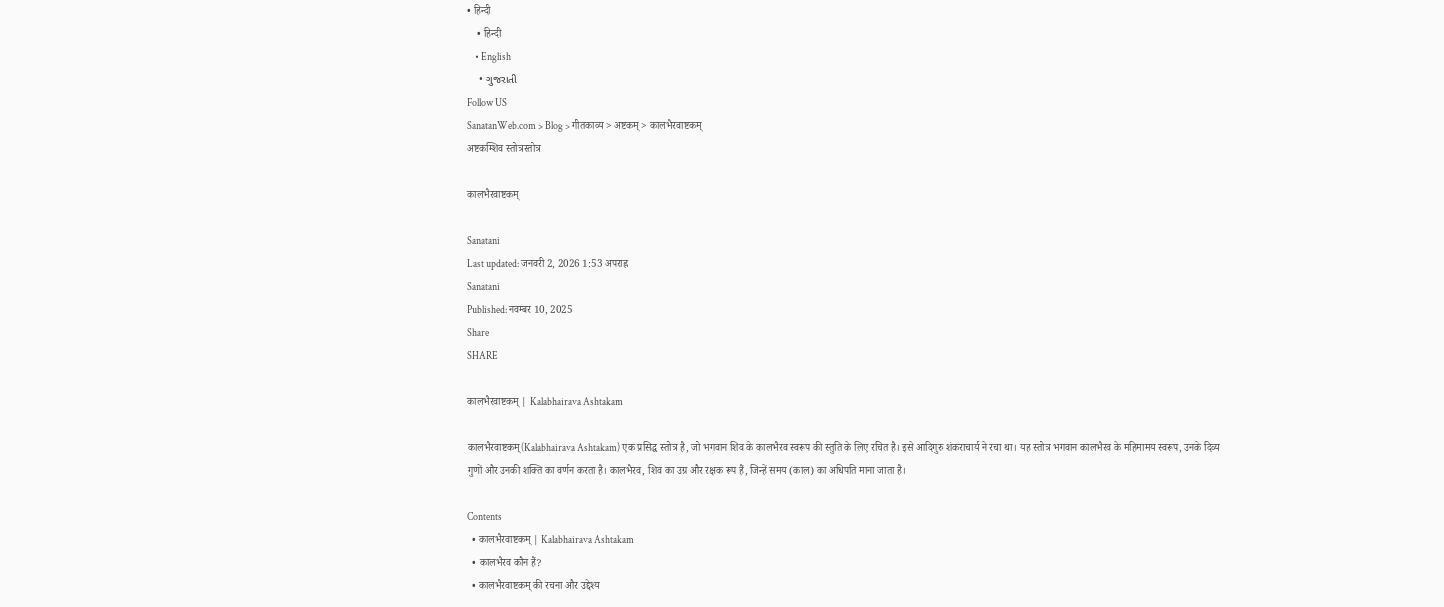• हिन्दी
    • हिन्दी
    • English
    • ગુજરાતી
Follow US
SanatanWeb.com > Blog > गीतकाव्य > अष्टकम् > कालभैरवाष्टकम्
अष्टकम्शिव स्तोत्रस्तोत्र

कालभैरवाष्टकम्

Sanatani
Last updated: जनवरी 2, 2026 1:53 अपराह्न
Sanatani
Published: नवम्बर 10, 2025
Share
SHARE

कालभैरवाष्टकम् | Kalabhairava Ashtakam

कालभैरवाष्टकम्(Kalabhairava Ashtakam) एक प्रसिद्ध स्तोत्र है, जो भगवान शिव के कालभैरव स्वरूप की स्तुति के लिए रचित है। इसे आदिगुरु शंकराचार्य ने रचा था। यह स्तोत्र भगवान कालभैरव के महिमामय स्वरूप, उनके दिव्य गुणों और उनकी शक्ति का वर्णन करता है। कालभैरव, शिव का उग्र और रक्षक रूप हैं, जिन्हें समय (काल) का अधिपति माना जाता है।

Contents
  • कालभैरवाष्टकम् | Kalabhairava Ashtakam
  • कालभैरव कौन हैं?
  • कालभैरवाष्टकम् की रचना और उद्देश्य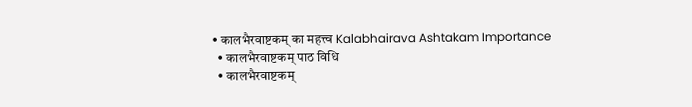• कालभैरवाष्टकम् का महत्त्व Kalabhairava Ashtakam Importance
  • कालभैरवाष्टकम् पाठ विधि
  • कालभैरवाष्टकम्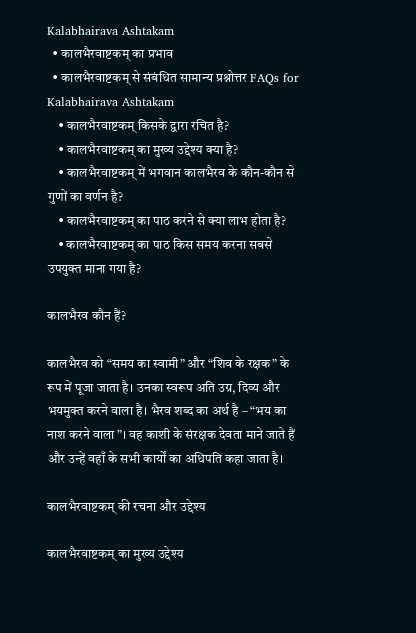Kalabhairava Ashtakam
  • कालभैरवाष्टकम् का प्रभाव
  • कालभैरवाष्टकम् से संबंधित सामान्य प्रश्नोत्तर FAQs for Kalabhairava Ashtakam
    • कालभैरवाष्टकम् किसके द्वारा रचित है?
    • कालभैरवाष्टकम् का मुख्य उद्देश्य क्या है?
    • कालभैरवाष्टकम् में भगवान कालभैरव के कौन-कौन से गुणों का वर्णन है?
    • कालभैरवाष्टकम् का पाठ करने से क्या लाभ होता है?
    • कालभैरवाष्टकम् का पाठ किस समय करना सबसे उपयुक्त माना गया है?

कालभैरव कौन हैं?

कालभैरव को “समय का स्वामी” और “शिव के रक्षक” के रूप में पूजा जाता है। उनका स्वरूप अति उग्र, दिव्य और भयमुक्त करने वाला है। भैरव शब्द का अर्थ है – “भय का नाश करने वाला”। वह काशी के संरक्षक देवता माने जाते हैं और उन्हें वहाँ के सभी कार्यों का अधिपति कहा जाता है।

कालभैरवाष्टकम् की रचना और उद्देश्य

कालभैरवाष्टकम् का मुख्य उद्देश्य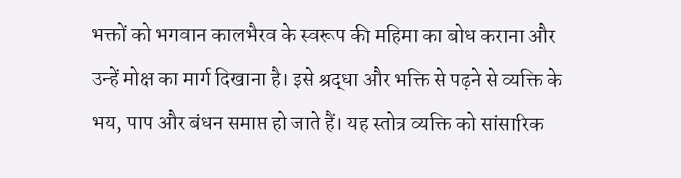भक्तों को भगवान कालभैरव के स्वरूप की महिमा का बोध कराना और उन्हें मोक्ष का मार्ग दिखाना है। इसे श्रद्धा और भक्ति से पढ़ने से व्यक्ति के भय, पाप और बंधन समाप्त हो जाते हैं। यह स्तोत्र व्यक्ति को सांसारिक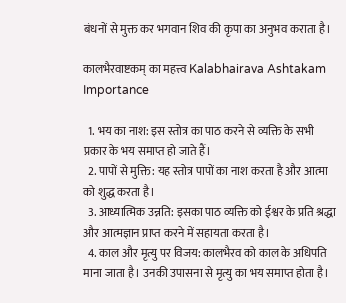बंधनों से मुक्त कर भगवान शिव की कृपा का अनुभव कराता है।

कालभैरवाष्टकम् का महत्त्व Kalabhairava Ashtakam Importance

  1. भय का नाश: इस स्तोत्र का पाठ करने से व्यक्ति के सभी प्रकार के भय समाप्त हो जाते हैं।
  2. पापों से मुक्ति: यह स्तोत्र पापों का नाश करता है और आत्मा को शुद्ध करता है।
  3. आध्यात्मिक उन्नति: इसका पाठ व्यक्ति को ईश्वर के प्रति श्रद्धा और आत्मज्ञान प्राप्त करने में सहायता करता है।
  4. काल और मृत्यु पर विजय: कालभैरव को काल के अधिपति माना जाता है। उनकी उपासना से मृत्यु का भय समाप्त होता है।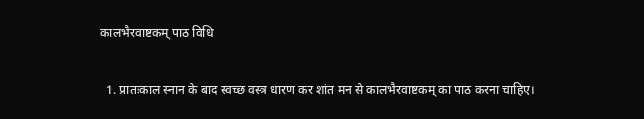कालभैरवाष्टकम् पाठ विधि

  1. प्रातःकाल स्नान के बाद स्वच्छ वस्त्र धारण कर शांत मन से कालभैरवाष्टकम् का पाठ करना चाहिए।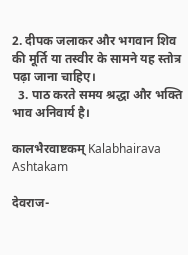2. दीपक जलाकर और भगवान शिव की मूर्ति या तस्वीर के सामने यह स्तोत्र पढ़ा जाना चाहिए।
  3. पाठ करते समय श्रद्धा और भक्ति भाव अनिवार्य है।

कालभैरवाष्टकम् Kalabhairava Ashtakam

देवराज-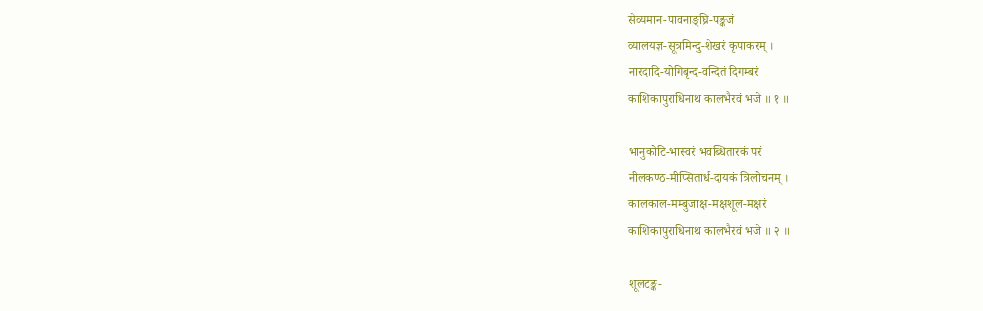सेव्यमान-पावनाङ्घ्रि-पङ्कजं
व्यालयज्ञ-सूत्रमिन्दु-शेखरं कृपाकरम् ।
नारदादि-योगिबृन्द-वन्दितं दिगम्बरं
काशिकापुराधिनाथ कालभैरवं भजे ॥ १ ॥

भानुकोटि-भास्वरं भवब्धितारकं परं
नीलकण्ठ-मीप्सितार्ध-दायकं त्रिलोचनम् ।
कालकाल-मम्बुजाक्ष-मक्षशूल-मक्षरं
काशिकापुराधिनाथ कालभैरवं भजे ॥ २ ॥

शूलटङ्क-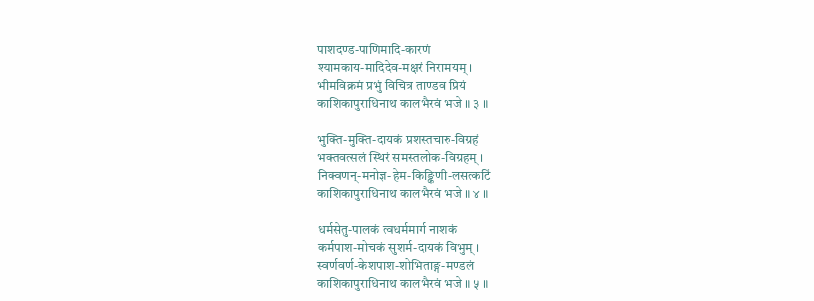पाशदण्ड-पाणिमादि-कारणं
श्यामकाय-मादिदेव-मक्षरं निरामयम् ।
भीमविक्रमं प्रभुं विचित्र ताण्डव प्रियं
काशिकापुराधिनाथ कालभैरवं भजे ॥ ३ ॥

भुक्ति-मुक्ति-दायकं प्रशस्तचारु-विग्रहं
भक्तवत्सलं स्थिरं समस्तलोक-विग्रहम् ।
निक्वणन्-मनोज्ञ-हेम-किङ्किणी-लसत्कटिं
काशिकापुराधिनाथ कालभैरवं भजे ॥ ४ ॥

धर्मसेतु-पालकं त्वधर्ममार्ग नाशकं
कर्मपाश-मोचकं सुशर्म-दायकं विभुम् ।
स्वर्णवर्ण-केशपाश-शोभिताङ्ग-मण्डलं
काशिकापुराधिनाथ कालभैरवं भजे ॥ ५ ॥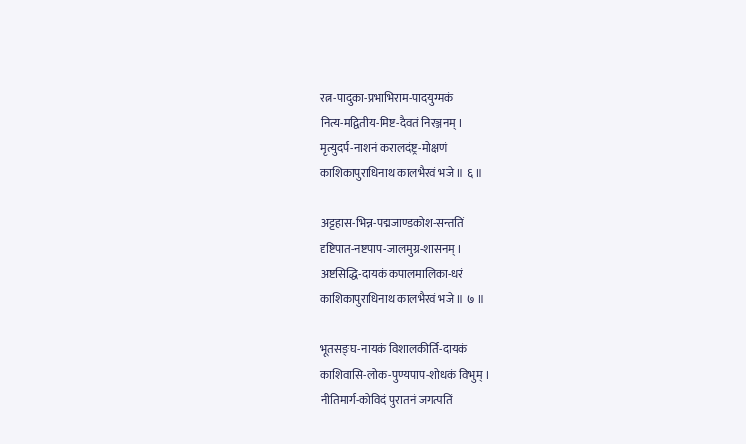रत्न-पादुका-प्रभाभिराम-पादयुग्मकं
नित्य-मद्वितीय-मिष्ट-दैवतं निरञ्जनम् ।
मृत्युदर्प-नाशनं करालदंष्ट्र-मोक्षणं
काशिकापुराधिनाथ कालभैरवं भजे ॥ ६ ॥

अट्टहास-भिन्न-पद्मजाण्डकोश-सन्ततिं
दृष्टिपात-नष्टपाप-जालमुग्र-शासनम् ।
अष्टसिद्धि-दायकं कपालमालिका-धरं
काशिकापुराधिनाथ कालभैरवं भजे ॥ ७ ॥

भूतसङ्घ-नायकं विशालकीर्ति-दायकं
काशिवासि-लोक-पुण्यपाप-शोधकं विभुम् ।
नीतिमार्ग-कोविदं पुरातनं जगत्पतिं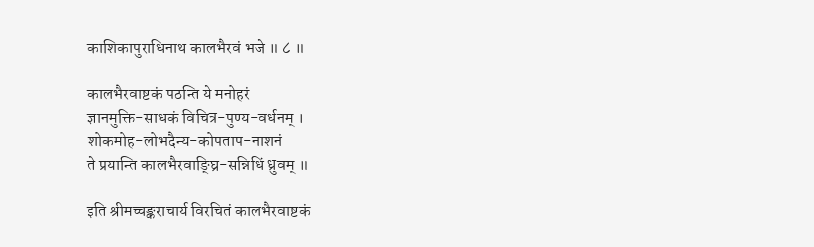काशिकापुराधिनाथ कालभैरवं भजे ॥ ८ ॥

कालभैरवाष्टकं पठन्ति ये मनोहरं
ज्ञानमुक्ति-साधकं विचित्र-पुण्य-वर्धनम् ।
शोकमोह-लोभदैन्य-कोपताप-नाशनं
ते प्रयान्ति कालभैरवाङ्घ्रि-सन्निधिं ध्रुवम् ॥

इति श्रीमच्चङ्कराचार्य विरचितं कालभैरवाष्टकं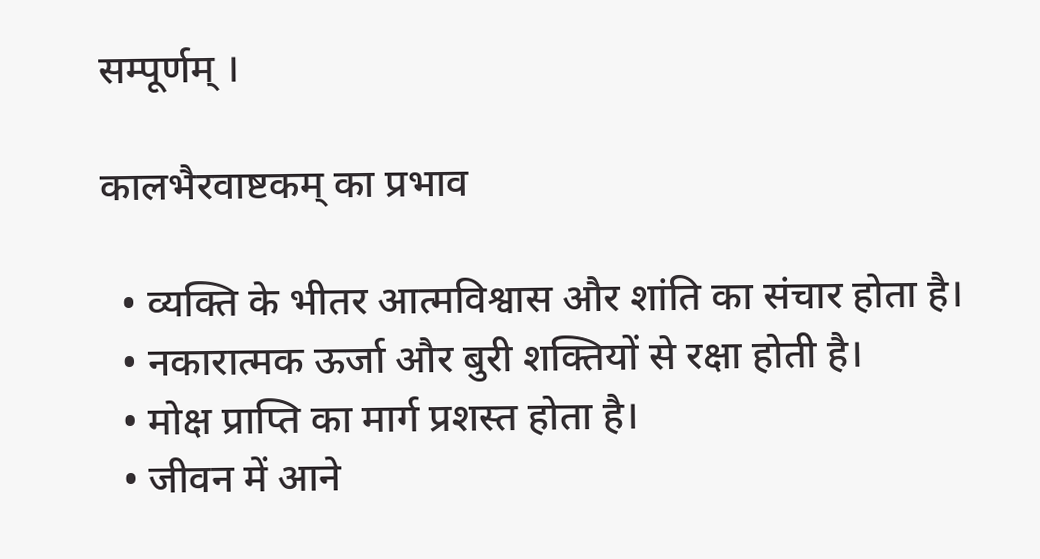सम्पूर्णम् ।

कालभैरवाष्टकम् का प्रभाव

  • व्यक्ति के भीतर आत्मविश्वास और शांति का संचार होता है।
  • नकारात्मक ऊर्जा और बुरी शक्तियों से रक्षा होती है।
  • मोक्ष प्राप्ति का मार्ग प्रशस्त होता है।
  • जीवन में आने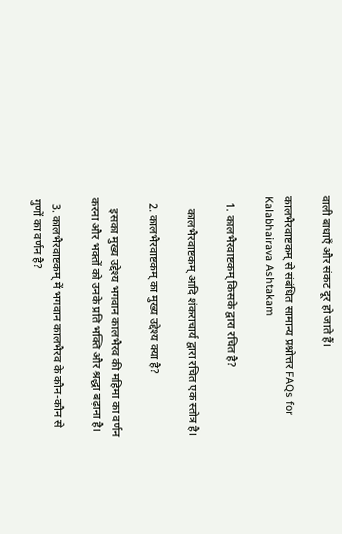वाली बाधाएँ और संकट दूर हो जाते हैं।

कालभैरवाष्टकम् से संबंधित सामान्य प्रश्नोत्तर FAQs for Kalabhairava Ashtakam

  1. कालभैरवाष्टकम् किसके द्वारा रचित है?

    कालभैरवाष्टकम् आदि शंकराचार्य द्वारा रचित एक स्तोत्र है।

  2. कालभैरवाष्टकम् का मुख्य उद्देश्य क्या है?

    इसका मुख्य उद्देश्य भगवान कालभैरव की महिमा का वर्णन करना और भक्तों को उनके प्रति भक्ति और श्रद्धा बढ़ाना है।

  3. कालभैरवाष्टकम् में भगवान कालभैरव के कौन-कौन से गुणों का वर्णन है?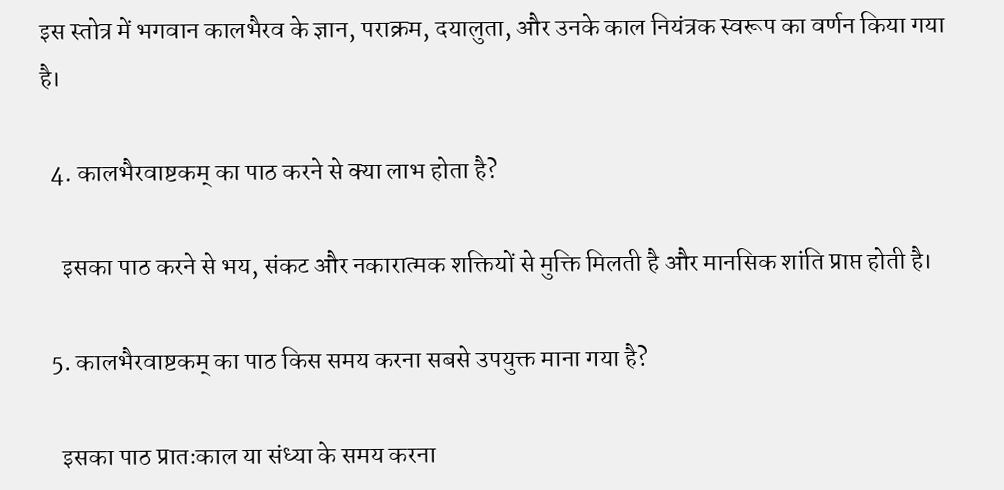इस स्तोत्र में भगवान कालभैरव के ज्ञान, पराक्रम, दयालुता, और उनके काल नियंत्रक स्वरूप का वर्णन किया गया है।

  4. कालभैरवाष्टकम् का पाठ करने से क्या लाभ होता है?

    इसका पाठ करने से भय, संकट और नकारात्मक शक्तियों से मुक्ति मिलती है और मानसिक शांति प्राप्त होती है।

  5. कालभैरवाष्टकम् का पाठ किस समय करना सबसे उपयुक्त माना गया है?

    इसका पाठ प्रातःकाल या संध्या के समय करना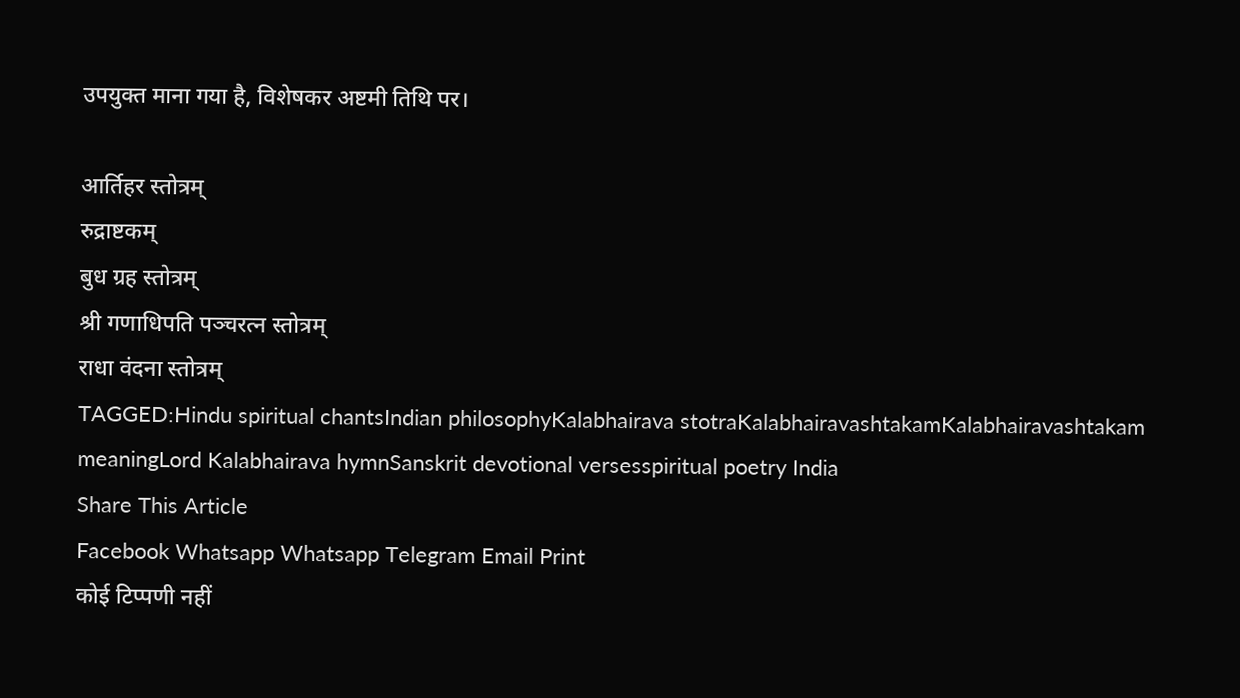उपयुक्त माना गया है, विशेषकर अष्टमी तिथि पर।

आर्तिहर स्तोत्रम्
रुद्राष्टकम्
बुध ग्रह स्तोत्रम्
श्री गणाधिपति पञ्चरत्न स्तोत्रम्
राधा वंदना स्तोत्रम्
TAGGED:Hindu spiritual chantsIndian philosophyKalabhairava stotraKalabhairavashtakamKalabhairavashtakam meaningLord Kalabhairava hymnSanskrit devotional versesspiritual poetry India
Share This Article
Facebook Whatsapp Whatsapp Telegram Email Print
कोई टिप्पणी नहीं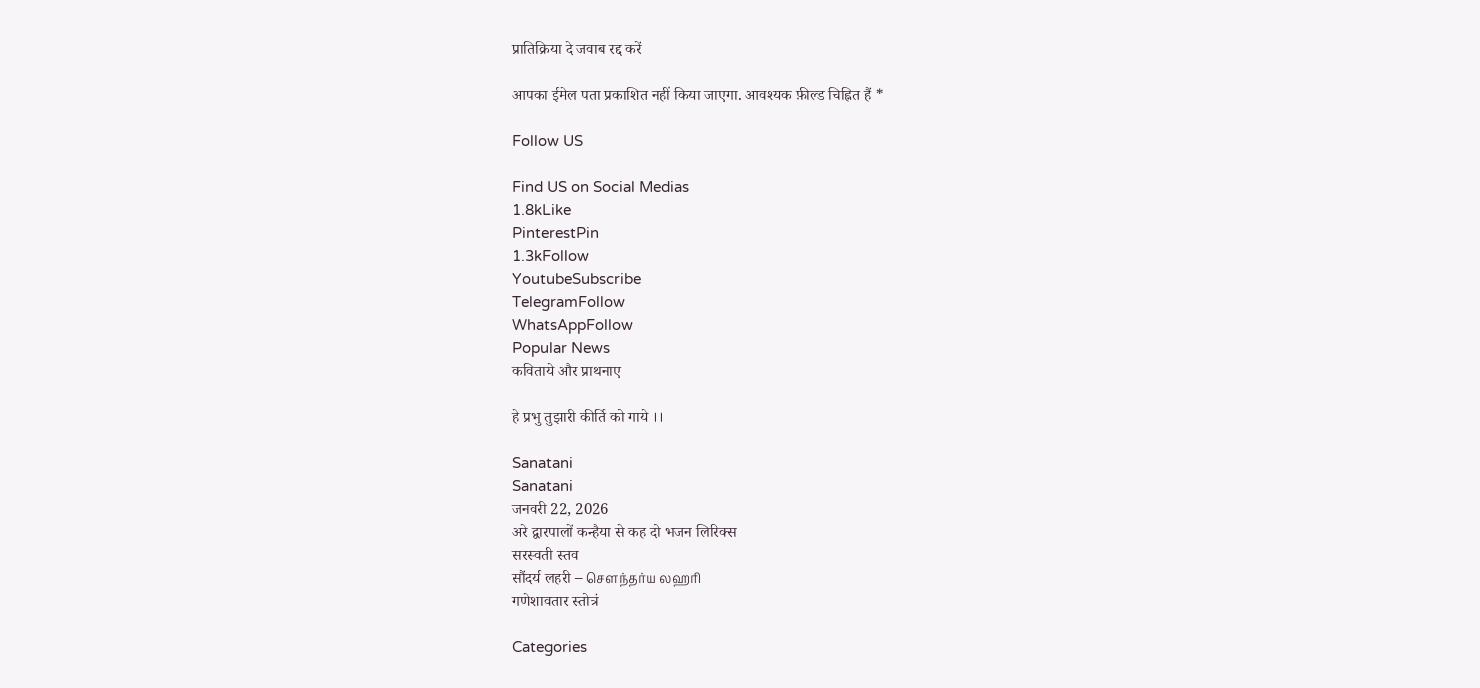प्रातिक्रिया दे जवाब रद्द करें

आपका ईमेल पता प्रकाशित नहीं किया जाएगा. आवश्यक फ़ील्ड चिह्नित हैं *

Follow US

Find US on Social Medias
1.8kLike
PinterestPin
1.3kFollow
YoutubeSubscribe
TelegramFollow
WhatsAppFollow
Popular News
कविताये और प्राथनाए

हे प्रभु तुझारी कीर्ति को गाये ।।

Sanatani
Sanatani
जनवरी 22, 2026
अरे द्वारपालों कन्हैया से कह दो भजन लिरिक्स
सरस्वती स्तव
सौंदर्य लहरी – சௌந்தர்ய லஹரி
गणेशावतार स्तोत्रं

Categories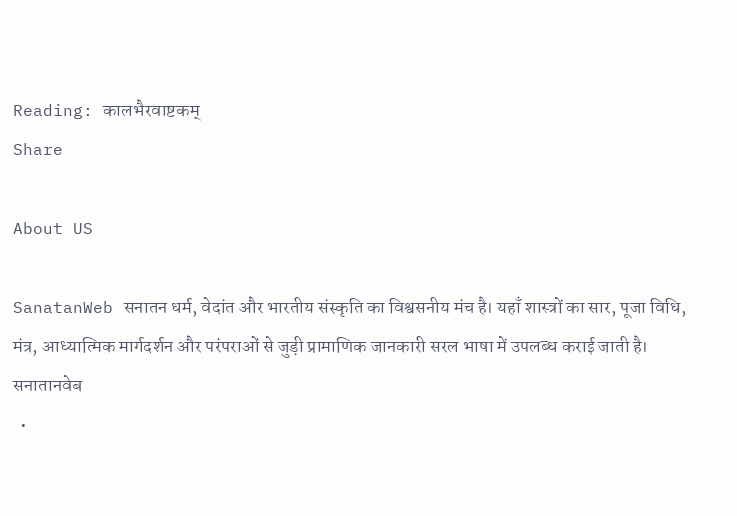Reading: कालभैरवाष्टकम्
Share

About US

SanatanWeb सनातन धर्म, वेदांत और भारतीय संस्कृति का विश्वसनीय मंच है। यहाँ शास्त्रों का सार, पूजा विधि, मंत्र, आध्यात्मिक मार्गदर्शन और परंपराओं से जुड़ी प्रामाणिक जानकारी सरल भाषा में उपलब्ध कराई जाती है।
सनातानवेब
  •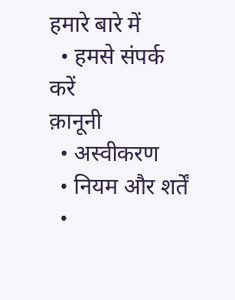हमारे बारे में
  • हमसे संपर्क करें
क़ानूनी
  • अस्वीकरण
  • नियम और शर्तें
  •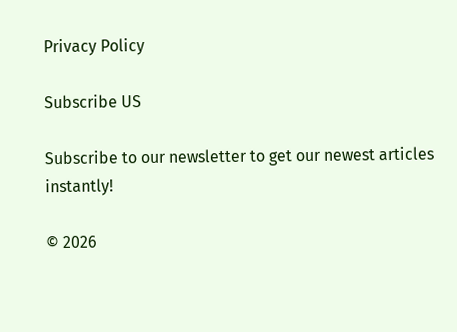Privacy Policy

Subscribe US

Subscribe to our newsletter to get our newest articles instantly!

© 2026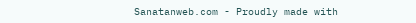Sanatanweb.com - Proudly made with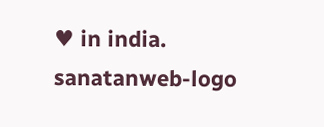♥ in india.
sanatanweb-logo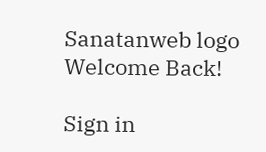Sanatanweb logo
Welcome Back!

Sign in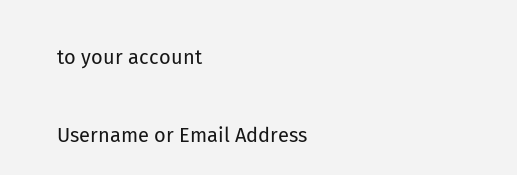to your account

Username or Email Address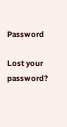Password

Lost your password?